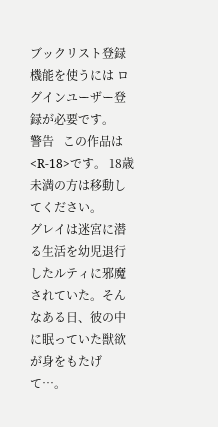ブックリスト登録機能を使うには ログインユーザー登録が必要です。
警告   この作品は<R-18>です。 18歳未満の方は移動してください。
グレイは迷宮に潜る生活を幼児退行したルティに邪魔されていた。そんなある日、彼の中に眠っていた獣欲が身をもたげて…。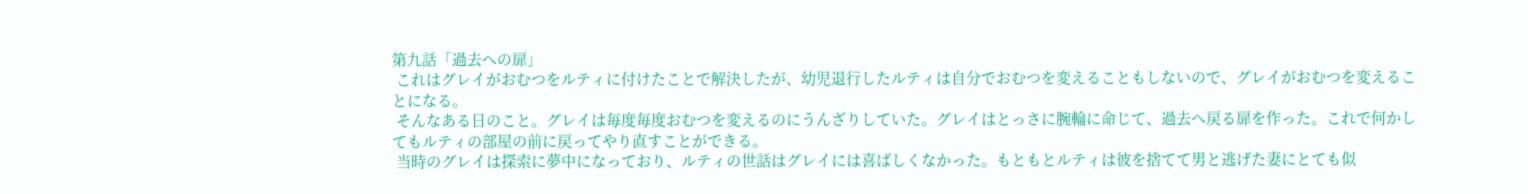第九話「過去への扉」
 これはグレイがおむつをルティに付けたことで解決したが、幼児退行したルティは自分でおむつを変えることもしないので、グレイがおむつを変えることになる。
 そんなある日のこと。グレイは毎度毎度おむつを変えるのにうんざりしていた。グレイはとっさに腕輪に命じて、過去へ戻る扉を作った。これで何かしてもルティの部屋の前に戻ってやり直すことができる。
 当時のグレイは探索に夢中になっており、ルティの世話はグレイには喜ばしくなかった。もともとルティは彼を捨てて男と逃げた妻にとても似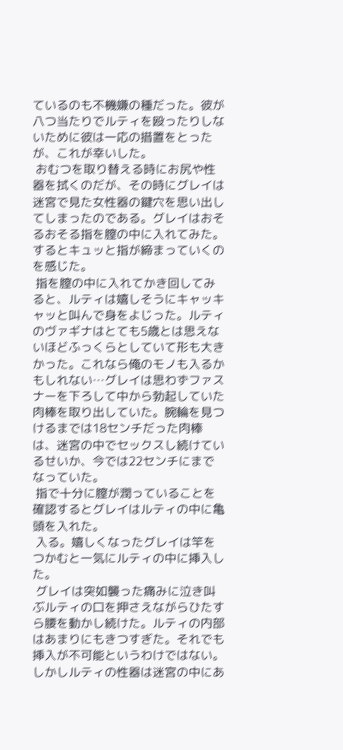ているのも不機嫌の種だった。彼が八つ当たりでルティを殴ったりしないために彼は一応の措置をとったが、これが幸いした。
 おむつを取り替える時にお尻や性器を拭くのだが、その時にグレイは迷宮で見た女性器の鍵穴を思い出してしまったのである。グレイはおそるおそる指を膣の中に入れてみた。するとキュッと指が締まっていくのを感じた。
 指を膣の中に入れてかき回してみると、ルティは嬉しそうにキャッキャッと叫んで身をよじった。ルティのヴァギナはとても5歳とは思えないほどふっくらとしていて形も大きかった。これなら俺のモノも入るかもしれない…グレイは思わずファスナーを下ろして中から勃起していた肉棒を取り出していた。腕輪を見つけるまでは18センチだった肉棒は、迷宮の中でセックスし続けているせいか、今では22センチにまでなっていた。
 指で十分に膣が潤っていることを確認するとグレイはルティの中に亀頭を入れた。
 入る。嬉しくなったグレイは竿をつかむと一気にルティの中に挿入した。
 グレイは突如襲った痛みに泣き叫ぶルティの口を押さえながらひたすら腰を動かし続けた。ルティの内部はあまりにもきつすぎた。それでも挿入が不可能というわけではない。しかしルティの性器は迷宮の中にあ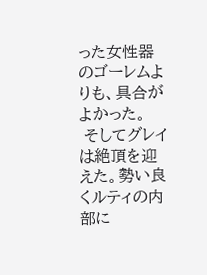った女性器のゴーレムよりも、具合がよかった。
 そしてグレイは絶頂を迎えた。勢い良くルティの内部に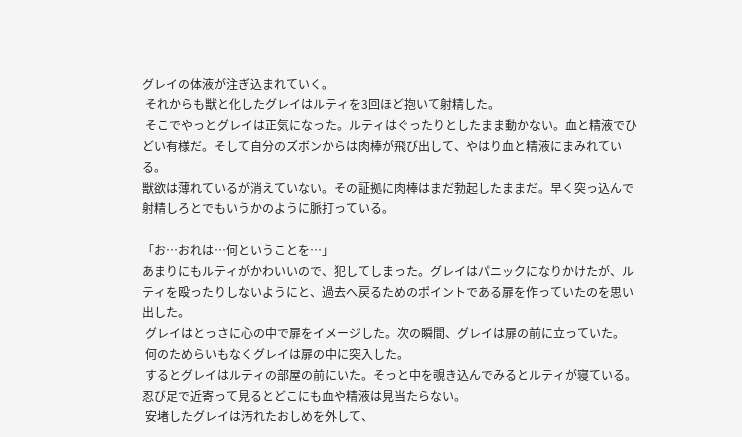グレイの体液が注ぎ込まれていく。
 それからも獣と化したグレイはルティを3回ほど抱いて射精した。
 そこでやっとグレイは正気になった。ルティはぐったりとしたまま動かない。血と精液でひどい有様だ。そして自分のズボンからは肉棒が飛び出して、やはり血と精液にまみれている。
獣欲は薄れているが消えていない。その証拠に肉棒はまだ勃起したままだ。早く突っ込んで射精しろとでもいうかのように脈打っている。

「お…おれは…何ということを…」
あまりにもルティがかわいいので、犯してしまった。グレイはパニックになりかけたが、ルティを殴ったりしないようにと、過去へ戻るためのポイントである扉を作っていたのを思い出した。
 グレイはとっさに心の中で扉をイメージした。次の瞬間、グレイは扉の前に立っていた。
 何のためらいもなくグレイは扉の中に突入した。
 するとグレイはルティの部屋の前にいた。そっと中を覗き込んでみるとルティが寝ている。忍び足で近寄って見るとどこにも血や精液は見当たらない。
 安堵したグレイは汚れたおしめを外して、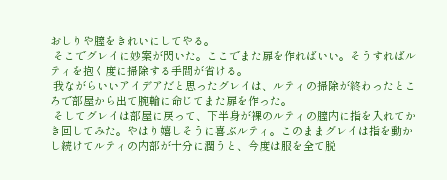おしりや膣をきれいにしてやる。
 そこでグレイに妙案が閃いた。ここでまた扉を作ればいい。そうすればルティを抱く度に掃除する手間が省ける。
 我ながらいいアイデアだと思ったグレイは、ルティの掃除が終わったところで部屋から出て腕輪に命じてまた扉を作った。
 そしてグレイは部屋に戻って、下半身が裸のルティの膣内に指を入れてかき回してみた。やはり嬉しそうに喜ぶルティ。このままグレイは指を動かし続けてルティの内部が十分に潤うと、今度は服を全て脱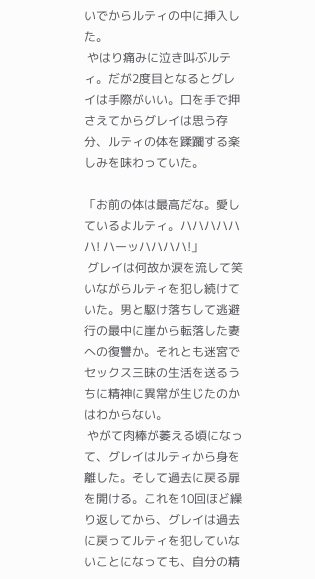いでからルティの中に挿入した。
 やはり痛みに泣き叫ぶルティ。だが2度目となるとグレイは手際がいい。口を手で押さえてからグレイは思う存分、ルティの体を蹂躙する楽しみを味わっていた。

「お前の体は最高だな。愛しているよルティ。ハハハハハハ! ハーッハハハハ!」
 グレイは何故か涙を流して笑いながらルティを犯し続けていた。男と駆け落ちして逃避行の最中に崖から転落した妻への復讐か。それとも迷宮でセックス三昧の生活を送るうちに精神に異常が生じたのかはわからない。
 やがて肉棒が萎える頃になって、グレイはルティから身を離した。そして過去に戻る扉を開ける。これを10回ほど繰り返してから、グレイは過去に戻ってルティを犯していないことになっても、自分の精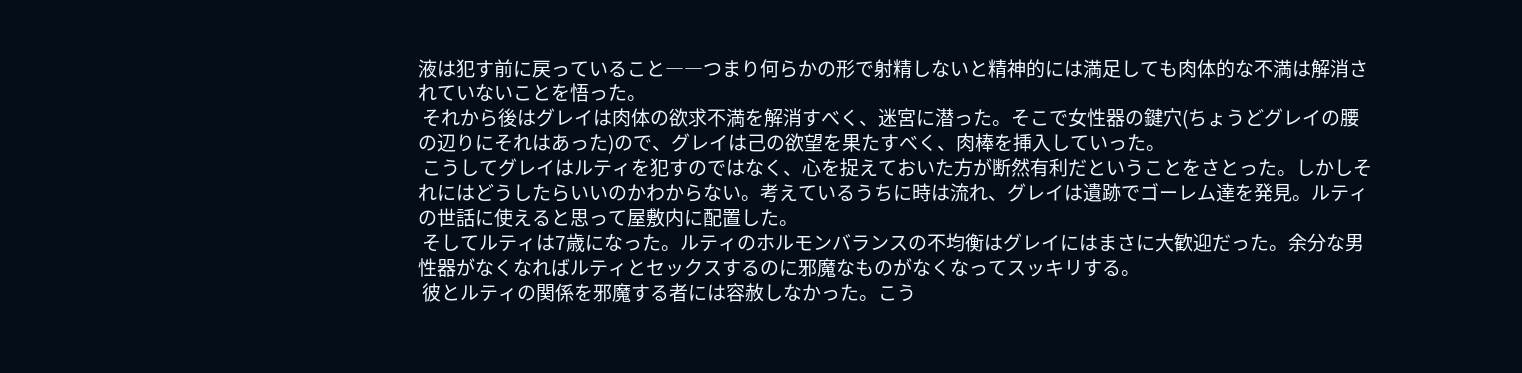液は犯す前に戻っていること――つまり何らかの形で射精しないと精神的には満足しても肉体的な不満は解消されていないことを悟った。
 それから後はグレイは肉体の欲求不満を解消すべく、迷宮に潜った。そこで女性器の鍵穴(ちょうどグレイの腰の辺りにそれはあった)ので、グレイは己の欲望を果たすべく、肉棒を挿入していった。
 こうしてグレイはルティを犯すのではなく、心を捉えておいた方が断然有利だということをさとった。しかしそれにはどうしたらいいのかわからない。考えているうちに時は流れ、グレイは遺跡でゴーレム達を発見。ルティの世話に使えると思って屋敷内に配置した。
 そしてルティは7歳になった。ルティのホルモンバランスの不均衡はグレイにはまさに大歓迎だった。余分な男性器がなくなればルティとセックスするのに邪魔なものがなくなってスッキリする。
 彼とルティの関係を邪魔する者には容赦しなかった。こう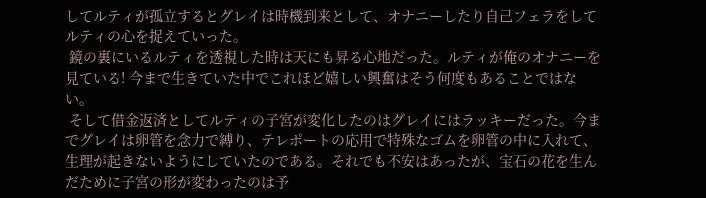してルティが孤立するとグレイは時機到来として、オナニーしたり自己フェラをしてルティの心を捉えていった。
 鏡の裏にいるルティを透視した時は天にも昇る心地だった。ルティが俺のオナニーを見ている! 今まで生きていた中でこれほど嬉しい興奮はそう何度もあることではない。
 そして借金返済としてルティの子宮が変化したのはグレイにはラッキーだった。今までグレイは卵管を念力で縛り、テレポートの応用で特殊なゴムを卵管の中に入れて、生理が起きないようにしていたのである。それでも不安はあったが、宝石の花を生んだために子宮の形が変わったのは予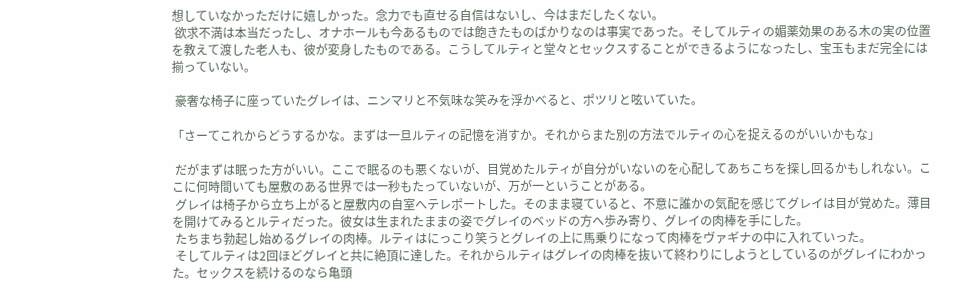想していなかっただけに嬉しかった。念力でも直せる自信はないし、今はまだしたくない。
 欲求不満は本当だったし、オナホールも今あるものでは飽きたものばかりなのは事実であった。そしてルティの媚薬効果のある木の実の位置を教えて渡した老人も、彼が変身したものである。こうしてルティと堂々とセックスすることができるようになったし、宝玉もまだ完全には揃っていない。

 豪奢な椅子に座っていたグレイは、ニンマリと不気味な笑みを浮かべると、ポツリと呟いていた。

「さーてこれからどうするかな。まずは一旦ルティの記憶を消すか。それからまた別の方法でルティの心を捉えるのがいいかもな」

 だがまずは眠った方がいい。ここで眠るのも悪くないが、目覚めたルティが自分がいないのを心配してあちこちを探し回るかもしれない。ここに何時間いても屋敷のある世界では一秒もたっていないが、万が一ということがある。
 グレイは椅子から立ち上がると屋敷内の自室へテレポートした。そのまま寝ていると、不意に誰かの気配を感じてグレイは目が覚めた。薄目を開けてみるとルティだった。彼女は生まれたままの姿でグレイのベッドの方へ歩み寄り、グレイの肉棒を手にした。
 たちまち勃起し始めるグレイの肉棒。ルティはにっこり笑うとグレイの上に馬乗りになって肉棒をヴァギナの中に入れていった。
 そしてルティは2回ほどグレイと共に絶頂に達した。それからルティはグレイの肉棒を抜いて終わりにしようとしているのがグレイにわかった。セックスを続けるのなら亀頭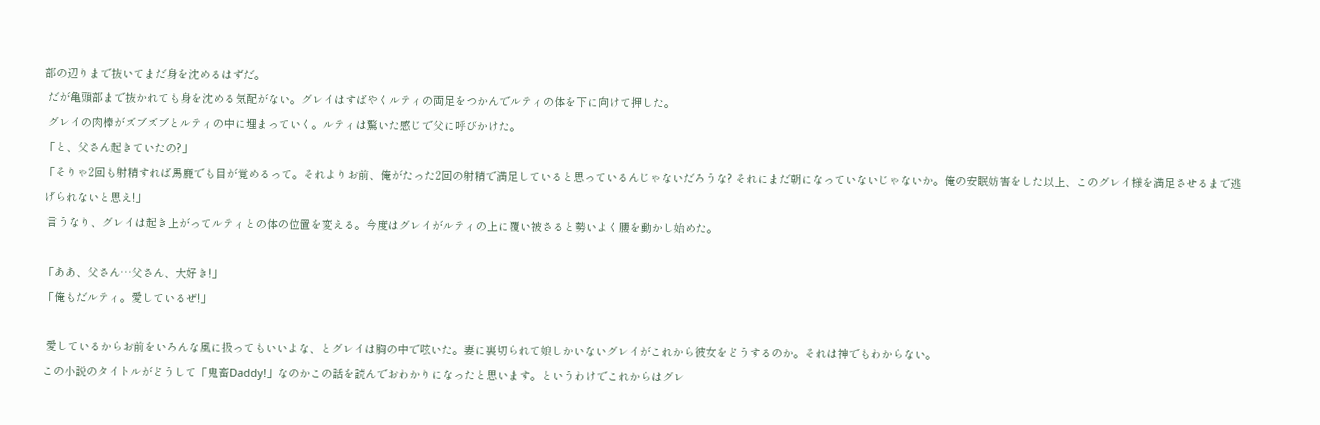部の辺りまで抜いてまだ身を沈めるはずだ。
 だが亀頭部まで抜かれても身を沈める気配がない。グレイはすばやくルティの両足をつかんでルティの体を下に向けて押した。
 グレイの肉棒がズブズブとルティの中に埋まっていく。ルティは驚いた感じで父に呼びかけた。
「と、父さん起きていたの?」
「そりゃ2回も射精すれば馬鹿でも目が覚めるって。それよりお前、俺がたった2回の射精で満足していると思っているんじゃないだろうな? それにまだ朝になっていないじゃないか。俺の安眠妨害をした以上、このグレイ様を満足させるまで逃げられないと思え!」
 言うなり、グレイは起き上がってルティとの体の位置を変える。今度はグレイがルティの上に覆い被さると勢いよく腰を動かし始めた。

「ああ、父さん…父さん、大好き!」
「俺もだルティ。愛しているぜ!」

 愛しているからお前をいろんな風に扱ってもいいよな、とグレイは胸の中で呟いた。妻に裏切られて娘しかいないグレイがこれから彼女をどうするのか。それは神でもわからない。
この小説のタイトルがどうして「鬼畜Daddy!」なのかこの話を読んでおわかりになったと思います。というわけでこれからはグレ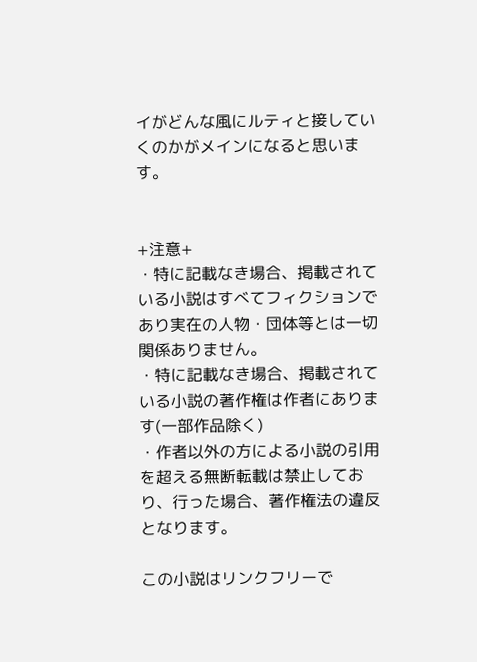イがどんな風にルティと接していくのかがメインになると思います。


+注意+
・特に記載なき場合、掲載されている小説はすべてフィクションであり実在の人物・団体等とは一切関係ありません。
・特に記載なき場合、掲載されている小説の著作権は作者にあります(一部作品除く)
・作者以外の方による小説の引用を超える無断転載は禁止しており、行った場合、著作権法の違反となります。

この小説はリンクフリーで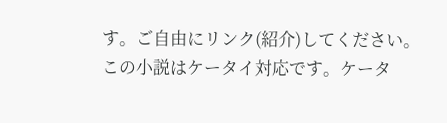す。ご自由にリンク(紹介)してください。
この小説はケータイ対応です。ケータ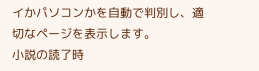イかパソコンかを自動で判別し、適切なページを表示します。
小説の読了時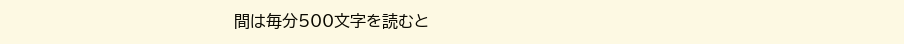間は毎分500文字を読むと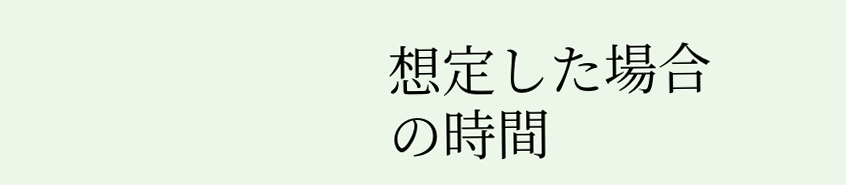想定した場合の時間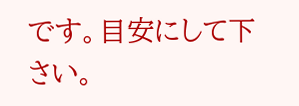です。目安にして下さい。